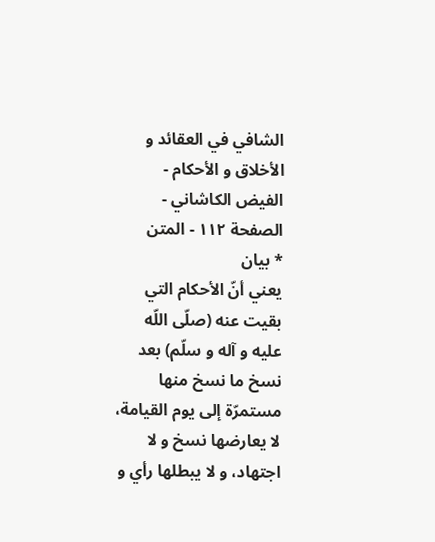الشافي في العقائد و الأخلاق و الأحكام - الفيض الكاشاني - الصفحة ١١٢ - المتن
* بيان
يعني أنّ الأحكام التي بقيت عنه (صلّى اللّه عليه و آله و سلّم) بعد نسخ ما نسخ منها مستمرّة إلى يوم القيامة، لا يعارضها نسخ و لا اجتهاد، و لا يبطلها رأي و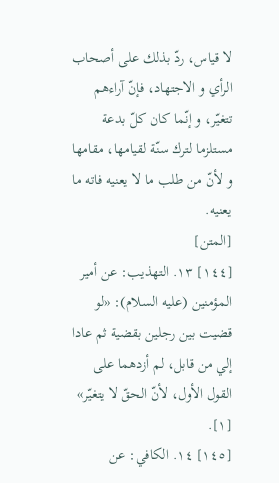لا قياس، ردّ بذلك على أصحاب الرأي و الاجتهاد، فإنّ آراءهم تتغيّر، و إنّما كان كلّ بدعة مستلزما لترك سنّة لقيامها، مقامها و لأنّ من طلب ما لا يعنيه فاته ما يعنيه.
[المتن]
[١٤٤] ١٣. التهذيب: عن أمير المؤمنين (عليه السلام): «لو قضيت بين رجلين بقضية ثم عادا إلي من قابل، لم أزدهما على القول الأول، لأنّ الحقّ لا يتغيّر» [١].
[١٤٥] ١٤. الكافي: عن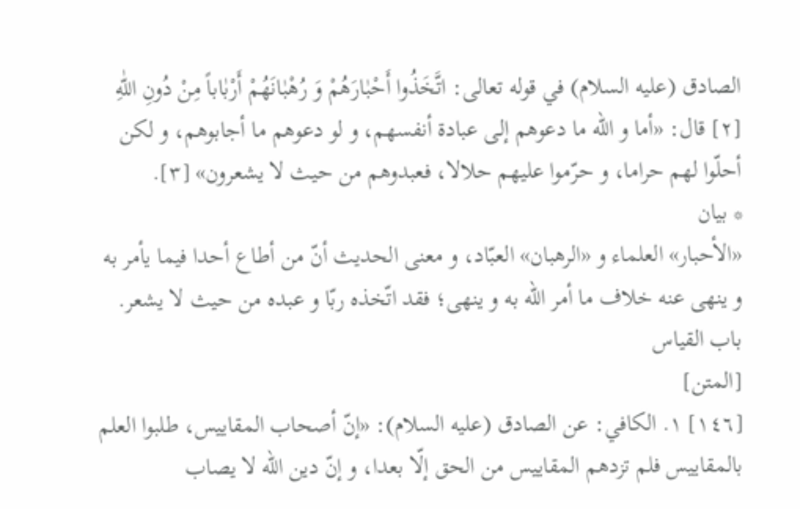الصادق (عليه السلام) في قوله تعالى: اتَّخَذُوا أَحْبٰارَهُمْ وَ رُهْبٰانَهُمْ أَرْبٰاباً مِنْ دُونِ اللّٰهِ [٢] قال: «أما و اللّه ما دعوهم إلى عبادة أنفسهم، و لو دعوهم ما أجابوهم، و لكن أحلّوا لهم حراما، و حرّموا عليهم حلالا، فعبدوهم من حيث لا يشعرون» [٣].
* بيان
«الأحبار» العلماء و «الرهبان» العبّاد، و معنى الحديث أنّ من أطاع أحدا فيما يأمر به و ينهى عنه خلاف ما أمر اللّه به و ينهى؛ فقد اتّخذه ربّا و عبده من حيث لا يشعر.
باب القياس
[المتن]
[١٤٦] ١. الكافي: عن الصادق (عليه السلام): «إنّ أصحاب المقاييس، طلبوا العلم بالمقاييس فلم تزدهم المقاييس من الحق إلّا بعدا، و إنّ دين اللّه لا يصاب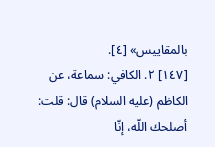بالمقاييس» [٤].
[١٤٧] ٢. الكافي: سماعة، عن الكاظم (عليه السلام) قال: قلت: أصلحك اللّه، إنّا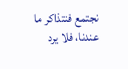نجتمع فنتذاكر ما عندنا، فلا يرد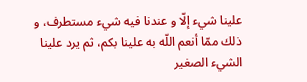علينا شيء إلّا و عندنا فيه شيء مستطرف، و ذلك ممّا أنعم اللّه به علينا بكم، ثم يرد علينا الشيء الصغير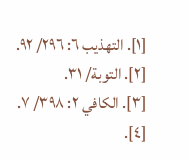[١]. التهذيب ٦: ٢٩٦/ ٩٢.
[٢]. التوبة/ ٣١.
[٣]. الكافي ٢: ٣٩٨/ ٧.
[٤].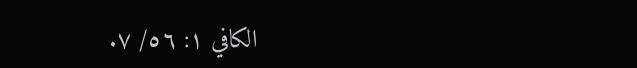الكافي ١: ٥٦/ ٧.